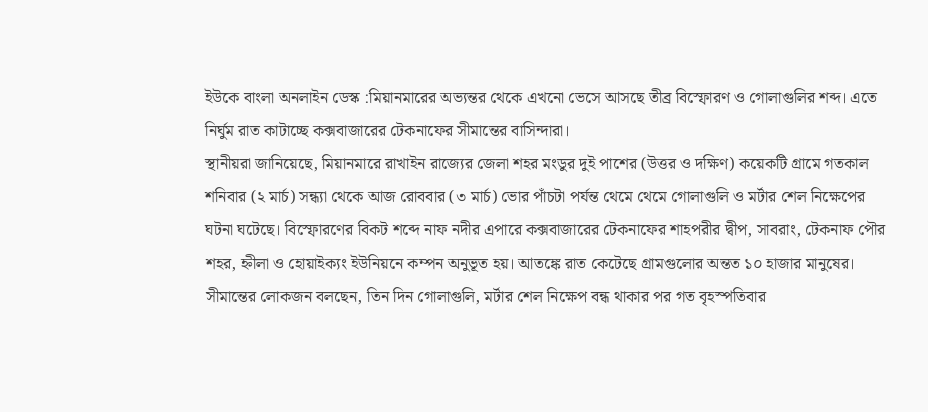ইউকে বাংলা অনলাইন ডেস্ক :মিয়ানমারের অভ্যন্তর থেকে এখনো ভেসে আসছে তীব্র বিস্ফোরণ ও গোলাগুলির শব্দ। এতে নির্ঘুম রাত কাটাচ্ছে কক্সবাজারের টেকনাফের সীমান্তের বাসিন্দারা।
স্থানীয়রা জানিয়েছে, মিয়ানমারে রাখাইন রাজ্যের জেলা শহর মংডুর দুই পাশের (উত্তর ও দক্ষিণ) কয়েকটি গ্রামে গতকাল শনিবার (২ মার্চ) সন্ধ্যা থেকে আজ রোববার (৩ মার্চ) ভোর পাঁচটা পর্যন্ত থেমে থেমে গোলাগুলি ও মর্টার শেল নিক্ষেপের ঘটনা ঘটেছে। বিস্ফোরণের বিকট শব্দে নাফ নদীর এপারে কক্সবাজারের টেকনাফের শাহপরীর দ্বীপ, সাবরাং, টেকনাফ পৌর শহর, হ্নীলা ও হোয়াইক্যং ইউনিয়নে কম্পন অনুভূত হয়। আতঙ্কে রাত কেটেছে গ্রামগুলোর অন্তত ১০ হাজার মানুষের।
সীমান্তের লোকজন বলছেন, তিন দিন গোলাগুলি, মর্টার শেল নিক্ষেপ বন্ধ থাকার পর গত বৃহস্পতিবার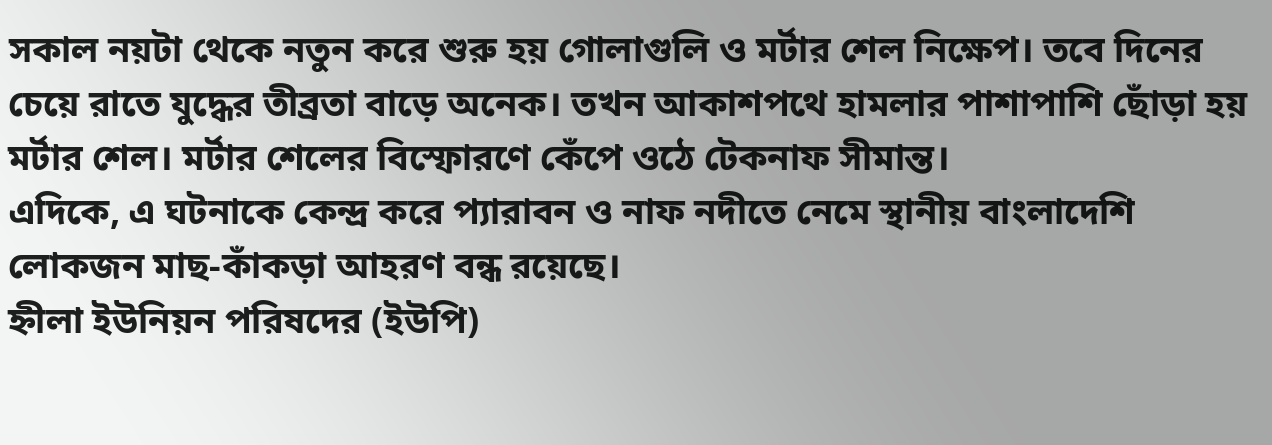সকাল নয়টা থেকে নতুন করে শুরু হয় গোলাগুলি ও মর্টার শেল নিক্ষেপ। তবে দিনের চেয়ে রাতে যুদ্ধের তীব্রতা বাড়ে অনেক। তখন আকাশপথে হামলার পাশাপাশি ছোঁড়া হয় মর্টার শেল। মর্টার শেলের বিস্ফোরণে কেঁপে ওঠে টেকনাফ সীমান্ত।
এদিকে, এ ঘটনাকে কেন্দ্র করে প্যারাবন ও নাফ নদীতে নেমে স্থানীয় বাংলাদেশি লোকজন মাছ-কাঁকড়া আহরণ বন্ধ রয়েছে।
হ্নীলা ইউনিয়ন পরিষদের (ইউপি)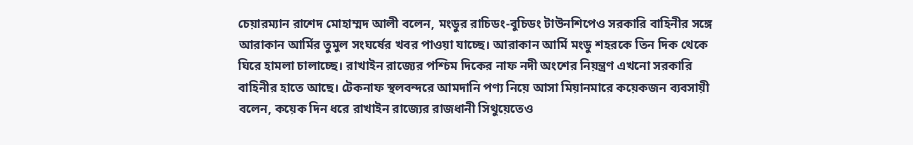চেয়ারম্যান রাশেদ মোহাম্মদ আলী বলেন, মংডুর রাচিডং-বুচিডং টাউনশিপেও সরকারি বাহিনীর সঙ্গে আরাকান আর্মির তুমুল সংঘর্ষের খবর পাওয়া যাচ্ছে। আরাকান আর্মি মংডু শহরকে তিন দিক থেকে ঘিরে হামলা চালাচ্ছে। রাখাইন রাজ্যের পশ্চিম দিকের নাফ নদী অংশের নিয়ন্ত্রণ এখনো সরকারি বাহিনীর হাতে আছে। টেকনাফ স্থলবন্দরে আমদানি পণ্য নিয়ে আসা মিয়ানমারে কয়েকজন ব্যবসায়ী বলেন, কয়েক দিন ধরে রাখাইন রাজ্যের রাজধানী সিথুয়েতেও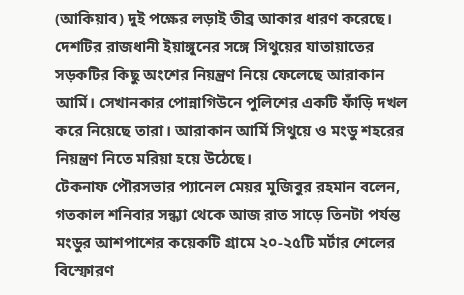(আকিয়াব) দুই পক্ষের লড়াই তীব্র আকার ধারণ করেছে। দেশটির রাজধানী ইয়াঙ্গুনের সঙ্গে সিথুয়ের যাতায়াতের সড়কটির কিছু অংশের নিয়ন্ত্রণ নিয়ে ফেলেছে আরাকান আর্মি। সেখানকার পোন্নাগিউনে পুলিশের একটি ফাঁড়ি দখল করে নিয়েছে তারা। আরাকান আর্মি সিথুয়ে ও মংডু শহরের নিয়ন্ত্রণ নিতে মরিয়া হয়ে উঠেছে।
টেকনাফ পৌরসভার প্যানেল মেয়র মুজিবুর রহমান বলেন, গতকাল শনিবার সন্ধ্যা থেকে আজ রাত সাড়ে তিনটা পর্যন্ত মংডুর আশপাশের কয়েকটি গ্রামে ২০-২৫টি মর্টার শেলের বিস্ফোরণ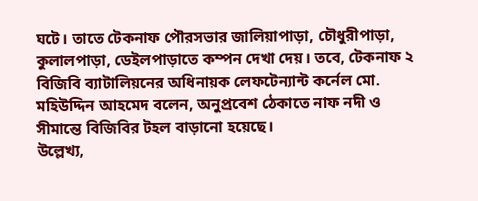ঘটে। তাতে টেকনাফ পৌরসভার জালিয়াপাড়া, চৌধুরীপাড়া, কুলালপাড়া, ডেইলপাড়াতে কম্পন দেখা দেয়। তবে, টেকনাফ ২ বিজিবি ব্যাটালিয়নের অধিনায়ক লেফটেন্যান্ট কর্নেল মো. মহিউদ্দিন আহমেদ বলেন, অনুপ্রবেশ ঠেকাতে নাফ নদী ও সীমান্তে বিজিবির টহল বাড়ানো হয়েছে।
উল্লেখ্য,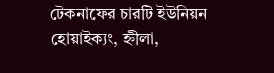টেকনাফের চারটি ইউনিয়ন হোয়াইক্যং, হ্নীলা,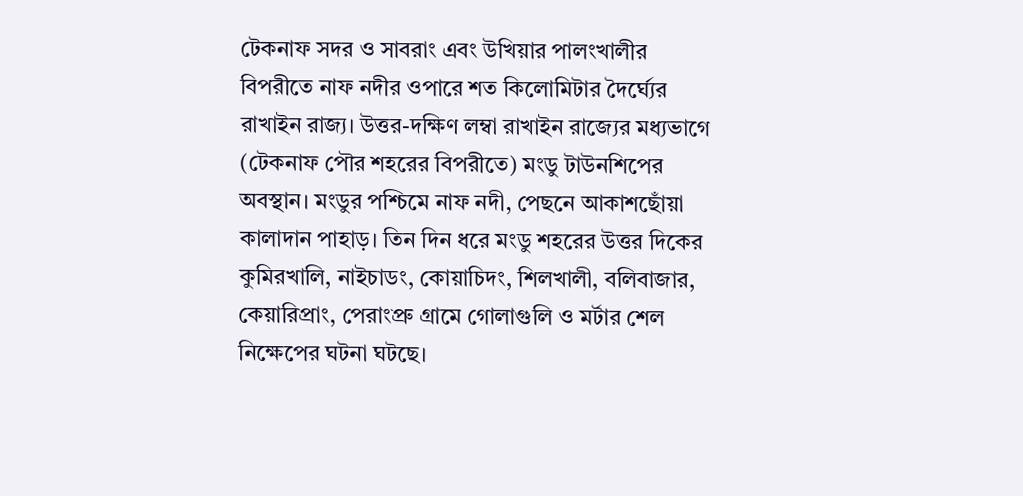টেকনাফ সদর ও সাবরাং এবং উখিয়ার পালংখালীর বিপরীতে নাফ নদীর ওপারে শত কিলোমিটার দৈর্ঘ্যের রাখাইন রাজ্য। উত্তর-দক্ষিণ লম্বা রাখাইন রাজ্যের মধ্যভাগে (টেকনাফ পৌর শহরের বিপরীতে) মংডু টাউনশিপের অবস্থান। মংডুর পশ্চিমে নাফ নদী, পেছনে আকাশছোঁয়া কালাদান পাহাড়। তিন দিন ধরে মংডু শহরের উত্তর দিকের কুমিরখালি, নাইচাডং, কোয়াচিদং, শিলখালী, বলিবাজার, কেয়ারিপ্রাং, পেরাংপ্রু গ্রামে গোলাগুলি ও মর্টার শেল নিক্ষেপের ঘটনা ঘটছে।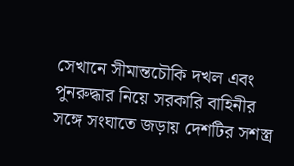সেখানে সীমান্তচৌকি দখল এবং পুনরুদ্ধার নিয়ে সরকারি বাহিনীর সঙ্গে সংঘাতে জড়ায় দেশটির সশস্ত্র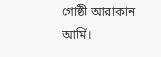গোষ্ঠী আরাকান আর্মি।